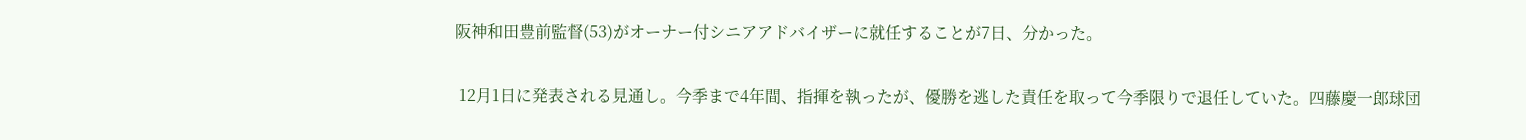阪神和田豊前監督(53)がオーナー付シニアアドバイザーに就任することが7日、分かった。

 12月1日に発表される見通し。今季まで4年間、指揮を執ったが、優勝を逃した責任を取って今季限りで退任していた。四藤慶一郎球団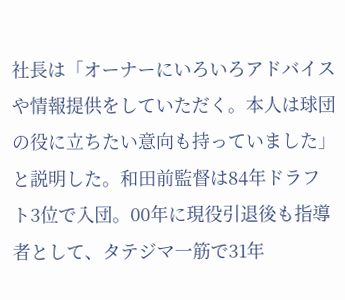社長は「オーナーにいろいろアドバイスや情報提供をしていただく。本人は球団の役に立ちたい意向も持っていました」と説明した。和田前監督は84年ドラフト3位で入団。00年に現役引退後も指導者として、タテジマ一筋で31年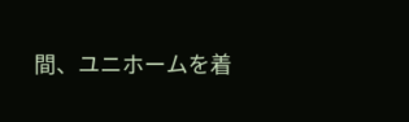間、ユニホームを着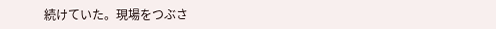続けていた。現場をつぶさ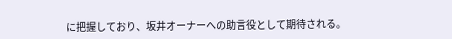に把握しており、坂井オーナーへの助言役として期待される。